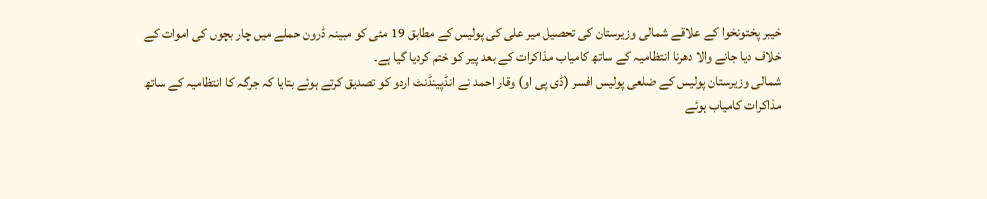خیبر پختونخوا کے علاقے شمالی وزیرستان کی تحصیل میر علی کی پولیس کے مطابق 19 مئی کو مبینہ ڈرون حملے میں چار بچوں کی اموات کے خلاف دیا جانے والا دھرنا انتظامیہ کے ساتھ کامیاب مذاکرات کے بعد پیر کو ختم کردیا گیا ہے۔
شمالی وزیرستان پولیس کے ضلعی پولیس افسر (ڈی پی او) وقار احمد نے انڈپینڈنٹ اردو کو تصدیق کرتے ہوئے بتایا کہ جرگہ کا انتظامیہ کے ساتھ مذاکرات کامیاب ہوئے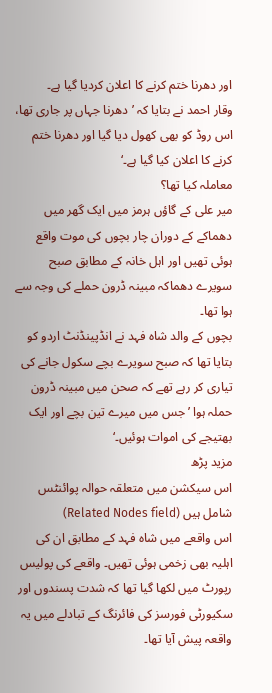اور دھرنا ختم کرنے کا اعلان کردیا گیا ہے۔
وقار احمد نے بتایا کہ ’دھرنا جہاں پر جاری تھا، اس روڈ کو بھی کھول دیا گیا اور دھرنا ختم کرنے کا اعلان کیا گیا ہے۔‘
معاملہ کیا تھا؟
میر علی کے گاؤں ہرمز میں ایک گھر میں دھماکے کے دوران چار بچوں کی موت واقع ہوئی تھیں اور اہل خانہ کے مطابق صبح سویرے دھماکہ مبینہ ڈرون حملے کی وجہ سے ہوا تھا۔
بچوں کے والد شاہ فہد نے انڈپینڈنٹ اردو کو بتایا تھا کہ صبح سویرے بچے سکول جانے کی تیاری کر رہے تھے کہ صحن میں مبینہ ڈرون حملہ ہوا ’جس میں میرے تین بچے اور ایک بھتیجے کی اموات ہوئیں۔‘
مزید پڑھ
اس سیکشن میں متعلقہ حوالہ پوائنٹس شامل ہیں (Related Nodes field)
اس واقعے میں شاہ فہد کے مطابق ان کی اہلیہ بھی زخمی ہوئی تھیں۔ واقعے کی پولیس رپورٹ میں لکھا گیا تھا کہ شدت پسندوں اور سکیورٹی فورسز کی فائرنگ کے تبادلے میں یہ واقعہ پیش آیا تھا۔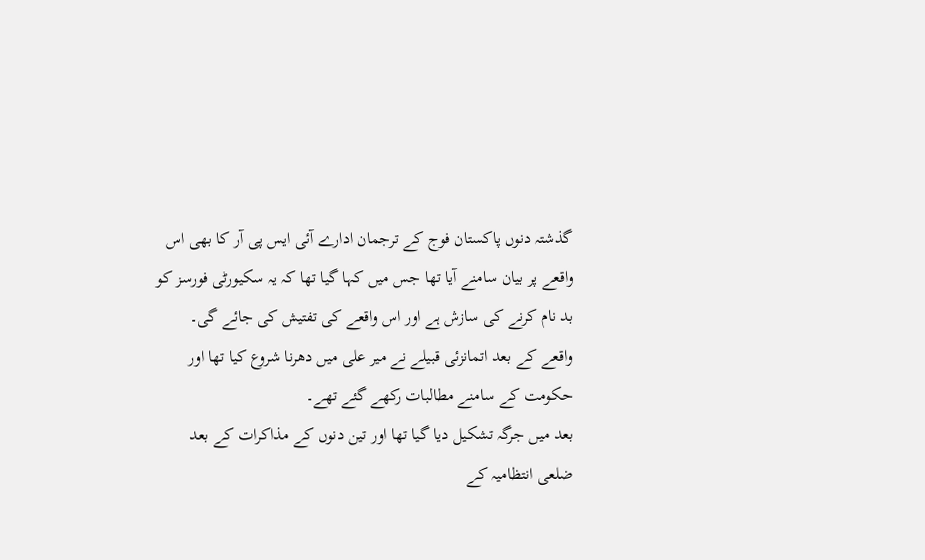گذشتہ دنوں پاکستان فوج کے ترجمان ادارے آئی ایس پی آر کا بھی اس واقعے پر بیان سامنے آیا تھا جس میں کہا گیا تھا کہ یہ سکیورٹی فورسز کو بد نام کرنے کی سازش ہے اور اس واقعے کی تفتیش کی جائے گی۔
واقعے کے بعد اتمانزئی قبیلے نے میر علی میں دھرنا شروع کیا تھا اور حکومت کے سامنے مطالبات رکھے گئے تھے۔
بعد میں جرگہ تشکیل دیا گیا تھا اور تین دنوں کے مذاکرات کے بعد ضلعی انتظامیہ کے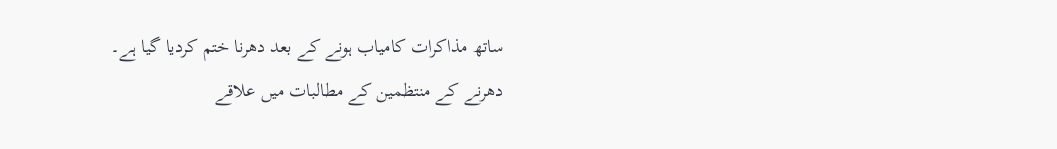ساتھ مذاکرات کامیاب ہونے کے بعد دھرنا ختم کردیا گیا ہے۔
دھرنے کے منتظمین کے مطالبات میں علاقے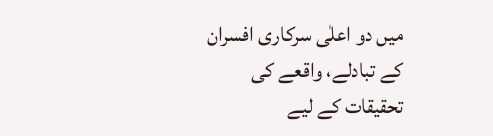میں دو اعلٰی سرکاری افسران کے تبادلے، واقعے کی تحقیقات کے لیے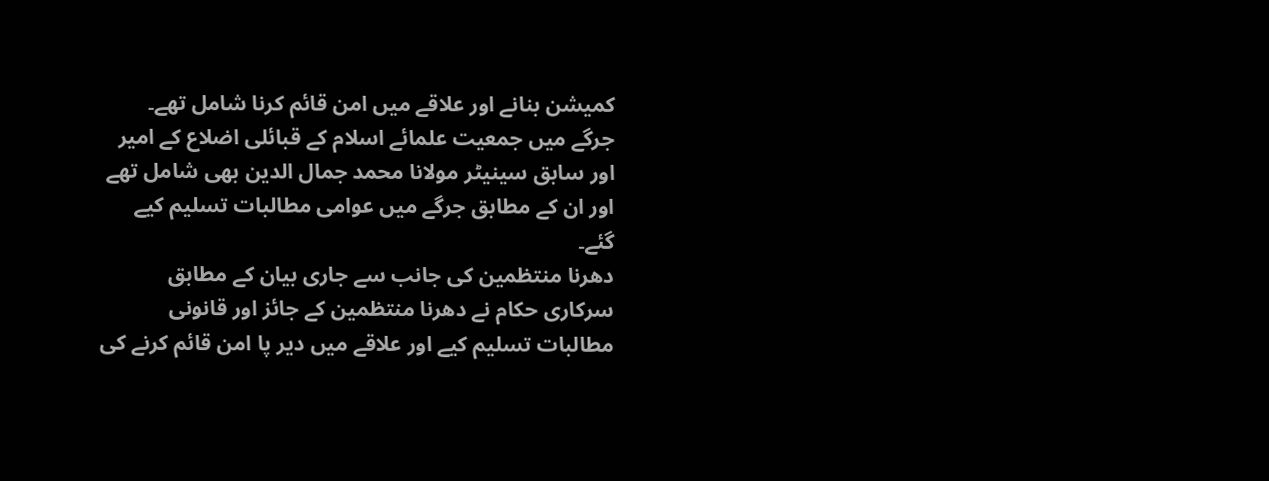کمیشن بنانے اور علاقے میں امن قائم کرنا شامل تھے۔
جرگے میں جمعیت علمائے اسلام کے قبائلی اضلاع کے امیر اور سابق سینیٹر مولانا محمد جمال الدین بھی شامل تھے اور ان کے مطابق جرگے میں عوامی مطالبات تسلیم کیے گئے۔
دھرنا منتظمین کی جانب سے جاری بیان کے مطابق سرکاری حکام نے دھرنا منتظمین کے جائز اور قانونی مطالبات تسلیم کیے اور علاقے میں دیر پا امن قائم کرنے کی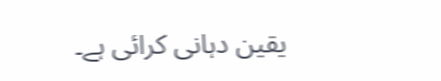یقین دہانی کرائی ہے۔